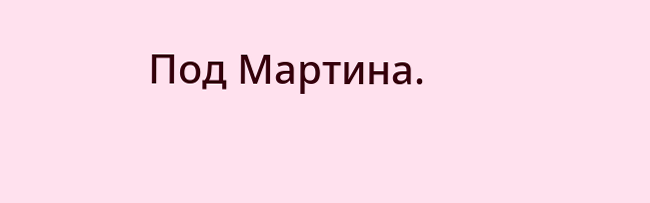Под Мартина.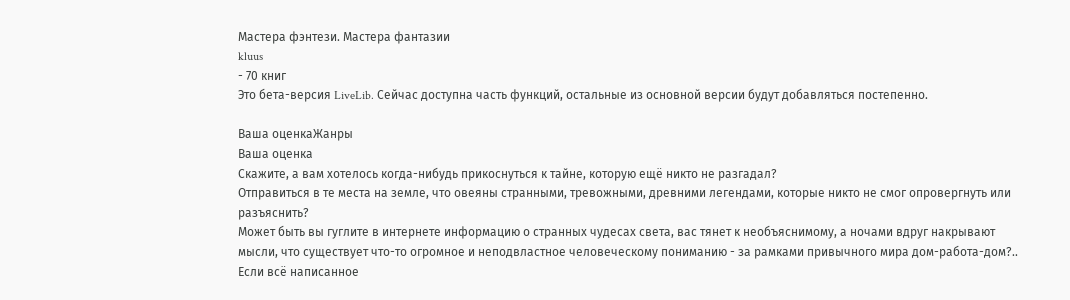Мастера фэнтези. Мастера фантазии
kluus
- 70 книг
Это бета-версия LiveLib. Сейчас доступна часть функций, остальные из основной версии будут добавляться постепенно.

Ваша оценкаЖанры
Ваша оценка
Скажите, а вам хотелось когда-нибудь прикоснуться к тайне, которую ещё никто не разгадал?
Отправиться в те места на земле, что овеяны странными, тревожными, древними легендами, которые никто не смог опровергнуть или разъяснить?
Может быть вы гуглите в интернете информацию о странных чудесах света, вас тянет к необъяснимому, а ночами вдруг накрывают мысли, что существует что-то огромное и неподвластное человеческому пониманию - за рамками привычного мира дом-работа-дом?..
Если всё написанное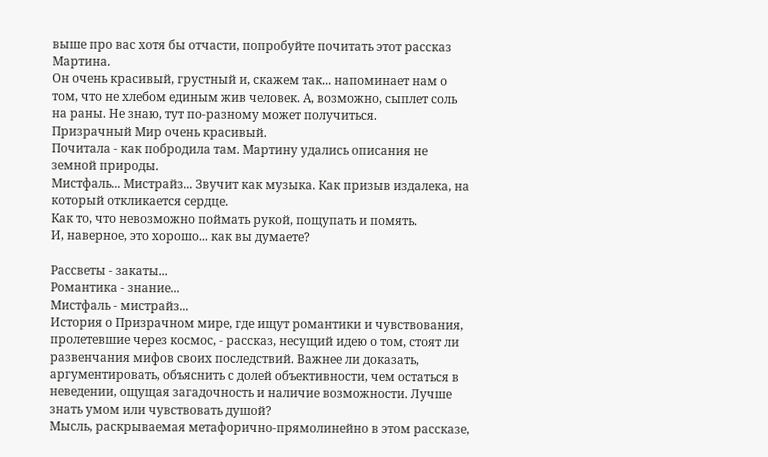выше про вас хотя бы отчасти, попробуйте почитать этот рассказ Мартина.
Он очень красивый, грустный и, скажем так... напоминает нам о том, что не хлебом единым жив человек. А, возможно, сыплет соль на раны. Не знаю, тут по-разному может получиться.
Призрачный Мир очень красивый.
Почитала - как побродила там. Мартину удались описания не земной природы.
Мистфаль... Мистрайз... Звучит как музыка. Как призыв издалека, на который откликается сердце.
Как то, что невозможно поймать рукой, пощупать и помять.
И, наверное, это хорошо... как вы думаете?

Рассветы - закаты...
Романтика - знание...
Мистфаль - мистрайз...
История о Призрачном мире, где ищут романтики и чувствования, пролетевшие через космос, - рассказ, несущий идею о том, стоят ли развенчания мифов своих последствий. Важнее ли доказать, аргументировать, объяснить с долей объективности, чем остаться в неведении, ощущая загадочность и наличие возможности. Лучше знать умом или чувствовать душой?
Мысль, раскрываемая метафорично-прямолинейно в этом рассказе,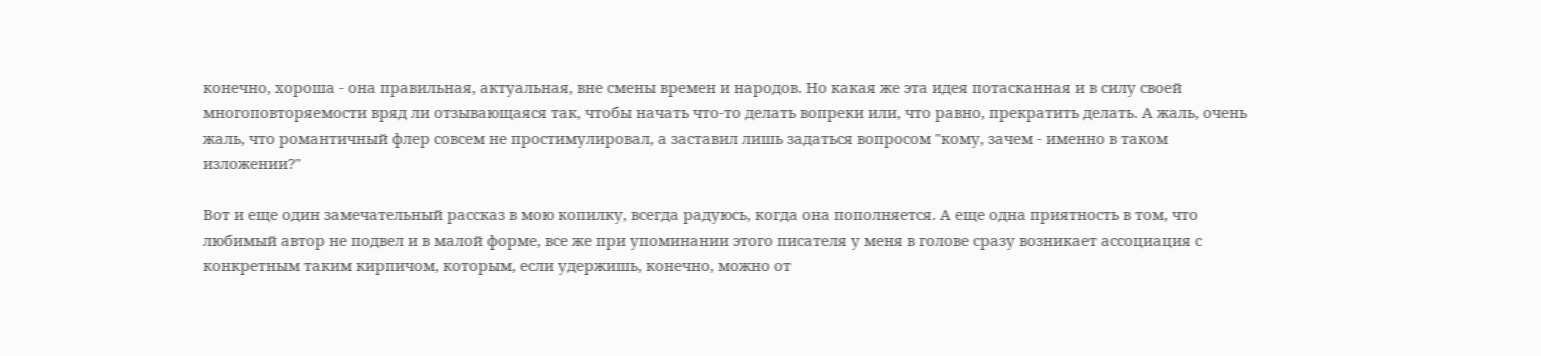конечно, хороша - она правильная, актуальная, вне смены времен и народов. Но какая же эта идея потасканная и в силу своей многоповторяемости вряд ли отзывающаяся так, чтобы начать что-то делать вопреки или, что равно, прекратить делать. А жаль, очень жаль, что романтичный флер совсем не простимулировал, а заставил лишь задаться вопросом "кому, зачем - именно в таком изложении?"

Вот и еще один замечательный рассказ в мою копилку, всегда радуюсь, когда она пополняется. А еще одна приятность в том, что любимый автор не подвел и в малой форме, все же при упоминании этого писателя у меня в голове сразу возникает ассоциация с конкретным таким кирпичом, которым, если удержишь, конечно, можно от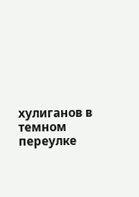хулиганов в темном переулке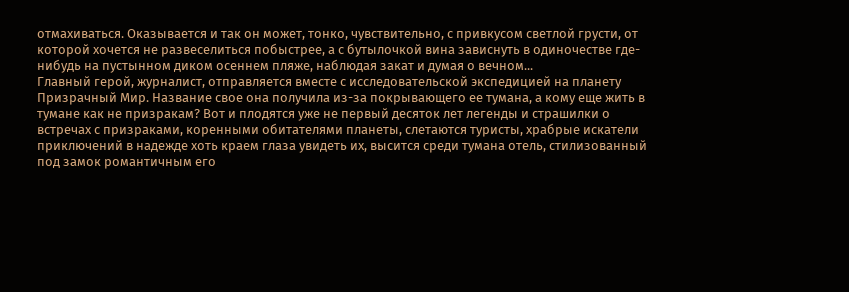отмахиваться. Оказывается и так он может, тонко, чувствительно, с привкусом светлой грусти, от которой хочется не развеселиться побыстрее, а с бутылочкой вина зависнуть в одиночестве где-нибудь на пустынном диком осеннем пляже, наблюдая закат и думая о вечном...
Главный герой, журналист, отправляется вместе с исследовательской экспедицией на планету Призрачный Мир. Название свое она получила из-за покрывающего ее тумана, а кому еще жить в тумане как не призракам? Вот и плодятся уже не первый десяток лет легенды и страшилки о встречах с призраками, коренными обитателями планеты, слетаются туристы, храбрые искатели приключений в надежде хоть краем глаза увидеть их, высится среди тумана отель, стилизованный под замок романтичным его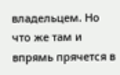владельцем. Но что же там и впрямь прячется в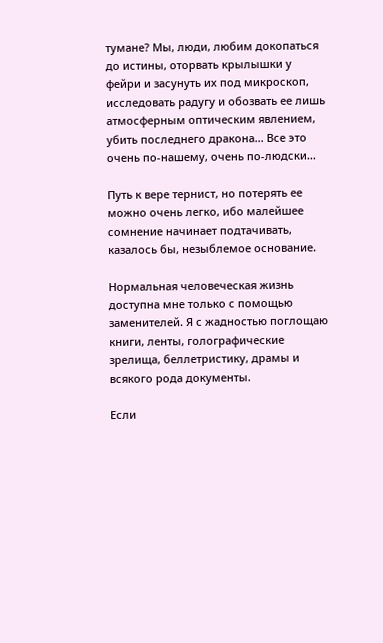тумане? Мы, люди, любим докопаться до истины, оторвать крылышки у фейри и засунуть их под микроскоп, исследовать радугу и обозвать ее лишь атмосферным оптическим явлением, убить последнего дракона... Все это очень по-нашему, очень по-людски...

Путь к вере тернист, но потерять ее можно очень легко, ибо малейшее сомнение начинает подтачивать, казалось бы, незыблемое основание.

Нормальная человеческая жизнь доступна мне только с помощью заменителей. Я с жадностью поглощаю книги, ленты, голографические зрелища, беллетристику, драмы и всякого рода документы.

Если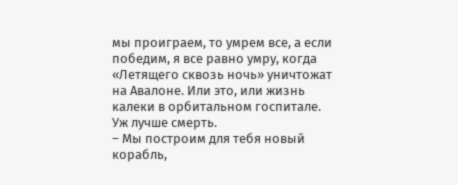мы проиграем, то умрем все, а если победим, я все равно умру, когда «Летящего сквозь ночь» уничтожат на Авалоне. Или это, или жизнь калеки в орбитальном госпитале. Уж лучше смерть.
– Мы построим для тебя новый корабль,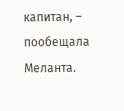капитан, – пообещала Меланта.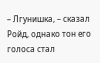– Лгунишка, – сказал Ройд, однако тон его голоса стал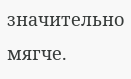значительно мягче.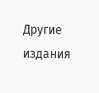Другие издания